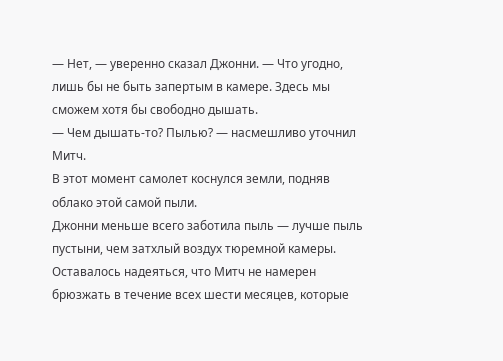— Нет, — уверенно сказал Джонни. — Что угодно, лишь бы не быть запертым в камере. Здесь мы сможем хотя бы свободно дышать.
— Чем дышать-то? Пылью? — насмешливо уточнил Митч.
В этот момент самолет коснулся земли, подняв облако этой самой пыли.
Джонни меньше всего заботила пыль — лучше пыль пустыни, чем затхлый воздух тюремной камеры. Оставалось надеяться, что Митч не намерен брюзжать в течение всех шести месяцев, которые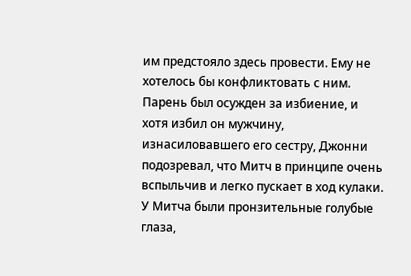им предстояло здесь провести. Ему не хотелось бы конфликтовать с ним. Парень был осужден за избиение, и хотя избил он мужчину, изнасиловавшего его сестру, Джонни подозревал, что Митч в принципе очень вспыльчив и легко пускает в ход кулаки.
У Митча были пронзительные голубые глаза,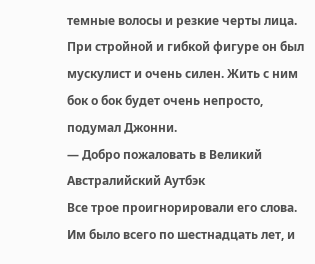темные волосы и резкие черты лица. При стройной и гибкой фигуре он был мускулист и очень силен. Жить с ним бок о бок будет очень непросто, подумал Джонни.
— Добро пожаловать в Великий Австралийский Аутбэк
Все трое проигнорировали его слова. Им было всего по шестнадцать лет, и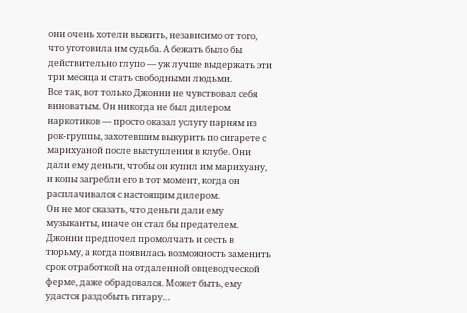они очень хотели выжить, независимо от того, что уготовила им судьба. А бежать было бы действительно глупо — уж лучше выдержать эти три месяца и стать свободными людьми.
Все так, вот только Джонни не чувствовал себя виноватым. Он никогда не был дилером наркотиков — просто оказал услугу парням из рок-группы, захотевшим выкурить по сигарете с марихуаной после выступления в клубе. Они дали ему деньги, чтобы он купил им марихуану, и копы загребли его в тот момент, когда он расплачивался с настоящим дилером.
Он не мог сказать, что деньги дали ему музыканты, иначе он стал бы предателем. Джонни предпочел промолчать и сесть в тюрьму, а когда появилась возможность заменить срок отработкой на отдаленной овцеводческой ферме, даже обрадовался. Может быть, ему удастся раздобыть гитару…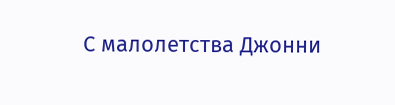С малолетства Джонни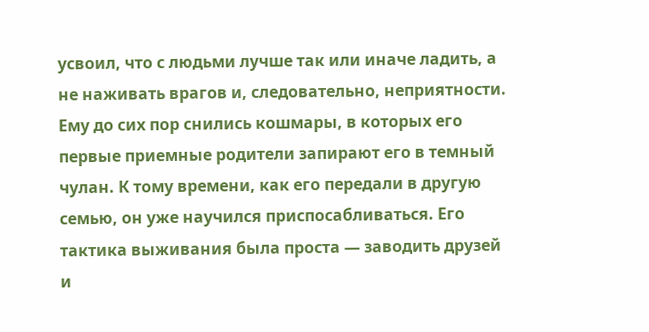усвоил, что с людьми лучше так или иначе ладить, а не наживать врагов и, следовательно, неприятности. Ему до сих пор снились кошмары, в которых его первые приемные родители запирают его в темный чулан. К тому времени, как его передали в другую семью, он уже научился приспосабливаться. Его тактика выживания была проста — заводить друзей и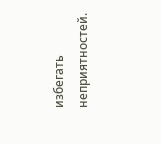избегать неприятностей.